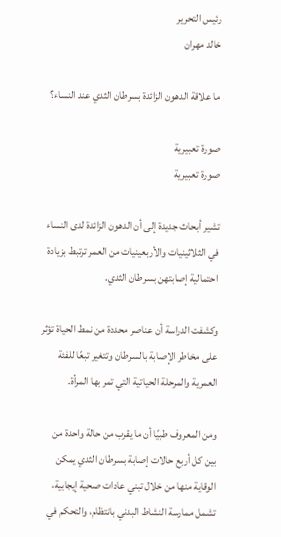رئيس التحرير
خالد مهران

ما علاقة الدهون الزائدة بسرطان الثدي عند النساء؟

صورة تعبيرية
صورة تعبيرية

تشير أبحاث جديدة إلى أن الدهون الزائدة لدى النساء في الثلاثينيات والأربعينيات من العمر ترتبط بزيادة احتمالية إصابتهن بسرطان الثدي.

وكشفت الدراسة أن عناصر محددة من نمط الحياة تؤثر على مخاطر الإصابة بالسرطان وتتغير تبعًا للفئة العمرية والمرحلة الحياتية التي تمر بها المرأة.

ومن المعروف طبيًا أن ما يقرب من حالة واحدة من بين كل أربع حالات إصابة بسرطان الثدي يمكن الوقاية منها من خلال تبني عادات صحية إيجابية، تشمل ممارسة النشاط البدني بانتظام، والتحكم في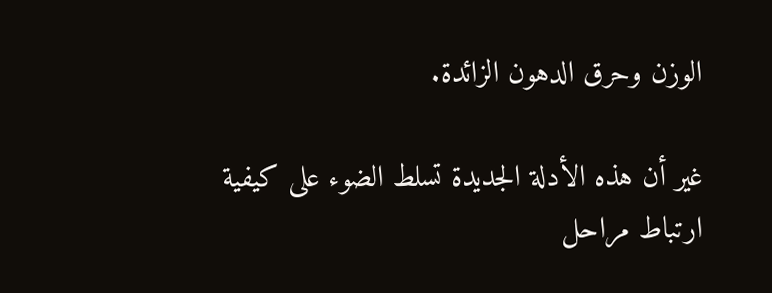الوزن وحرق الدهون الزائدة.

غير أن هذه الأدلة الجديدة تسلط الضوء على كيفية ارتباط مراحل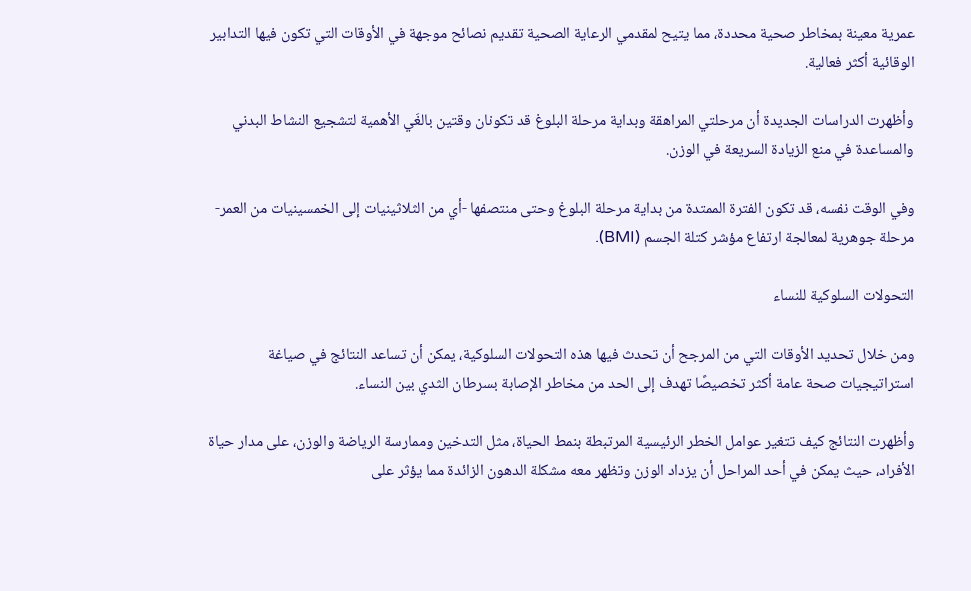عمرية معينة بمخاطر صحية محددة، مما يتيح لمقدمي الرعاية الصحية تقديم نصائح موجهة في الأوقات التي تكون فيها التدابير الوقائية أكثر فعالية.

وأظهرت الدراسات الجديدة أن مرحلتي المراهقة وبداية مرحلة البلوغ قد تكونان وقتين بالغَي الأهمية لتشجيع النشاط البدني والمساعدة في منع الزيادة السريعة في الوزن.

وفي الوقت نفسه، قد تكون الفترة الممتدة من بداية مرحلة البلوغ وحتى منتصفها -أي من الثلاثينيات إلى الخمسينيات من العمر- مرحلة جوهرية لمعالجة ارتفاع مؤشر كتلة الجسم (BMI).

التحولات السلوكية للنساء

ومن خلال تحديد الأوقات التي من المرجح أن تحدث فيها هذه التحولات السلوكية، يمكن أن تساعد النتائج في صياغة استراتيجيات صحة عامة أكثر تخصيصًا تهدف إلى الحد من مخاطر الإصابة بسرطان الثدي بين النساء.

وأظهرت النتائج كيف تتغير عوامل الخطر الرئيسية المرتبطة بنمط الحياة، مثل التدخين وممارسة الرياضة والوزن، على مدار حياة الأفراد، حيث يمكن في أحد المراحل أن يزداد الوزن وتظهر معه مشكلة الدهون الزائدة مما يؤثر على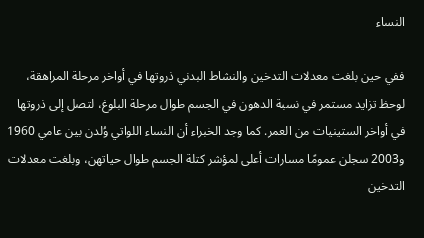النساء

ففي حين بلغت معدلات التدخين والنشاط البدني ذروتها في أواخر مرحلة المراهقة، لوحظ تزايد مستمر في نسبة الدهون في الجسم طوال مرحلة البلوغ، لتصل إلى ذروتها في أواخر الستينيات من العمر. كما وجد الخبراء أن النساء اللواتي وُلدن بين عامي 1960 و2003 سجلن عمومًا مسارات أعلى لمؤشر كتلة الجسم طوال حياتهن، وبلغت معدلات التدخين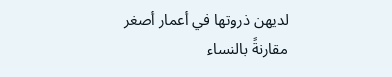لديهن ذروتها في أعمار أصغر مقارنةً بالنساء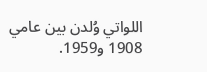اللواتي وُلدن بين عامي 1908 و1959.